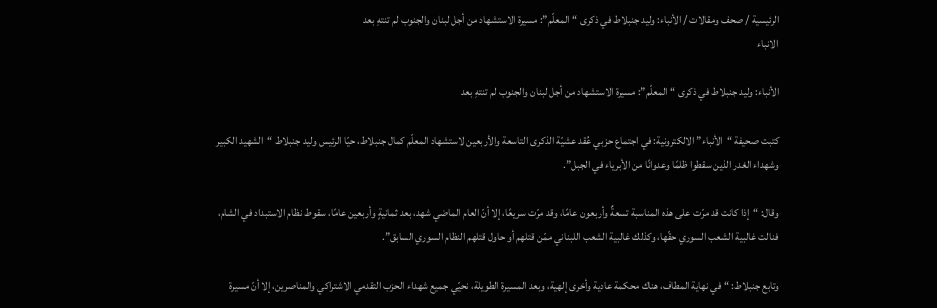الرئيسية / صحف ومقالات / الأنباء: وليد جنبلاط في ذكرى “المعلّم”: مسيرة الاستشهاد من أجل لبنان والجنوب لم تنتهِ بعد
الانباء

الأنباء: وليد جنبلاط في ذكرى “المعلّم”: مسيرة الاستشهاد من أجل لبنان والجنوب لم تنتهِ بعد

كتبت صحيفة “الأنباء” الالكترونية: في اجتماع حزبي عُقد عشيّة الذكرى التاسعة والأربعين لاستشهاد المعلّم كمال جنبلاط، حيّا الرئيس وليد جنبلاط “الشهيد الكبير وشهداء الغدر الذين سقطوا ظلمًا وعدوانًا من الأبرياء في الجبل”.

وقال: “إذا كانت قد مرّت على هذه المناسبة تسعةٌ وأربعون عامًا، وقد مرّت سريعًا، إلا أنّ العام الماضي شهد، بعد ثمانيةٍ وأربعين عامًا، سقوط نظام الاستبداد في الشام، فنالت غالبية الشعب السوري حقّها، وكذلك غالبية الشعب اللبناني ممّن قتلهم أو حاول قتلهم النظام السوري السابق”.

وتابع جنبلاط: “في نهاية المطاف، هناك محكمة عادية وأخرى إلهية، وبعد المسيرة الطويلة، نحيّي جميع شهداء الحزب التقدمي الاشتراكي والمناصرين، إلا أنّ مسيرة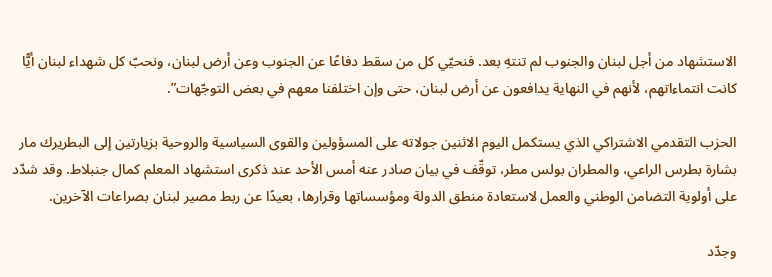الاستشهاد من أجل لبنان والجنوب لم تنتهِ بعد. فنحيّي كل من سقط دفاعًا عن الجنوب وعن أرض لبنان، ونحبّ كل شهداء لبنان أيًّا كانت انتماءاتهم، لأنهم في النهاية يدافعون عن أرض لبنان، حتى وإن اختلفنا معهم في بعض التوجّهات”.

الحزب التقدمي الاشتراكي الذي يستكمل اليوم الاثنين جولاته على المسؤولين والقوى السياسية والروحية بزيارتين إلى البطريرك مار بشارة بطرس الراعي، والمطران بولس مطر، توقّف في بيان صادر عنه أمس الأحد عند ذكرى استشهاد المعلم كمال جنبلاط. وقد شدّد على أولوية التضامن الوطني والعمل لاستعادة منطق الدولة ومؤسساتها وقرارها، بعيدًا عن ربط مصير لبنان بصراعات الآخرين.

وجدّد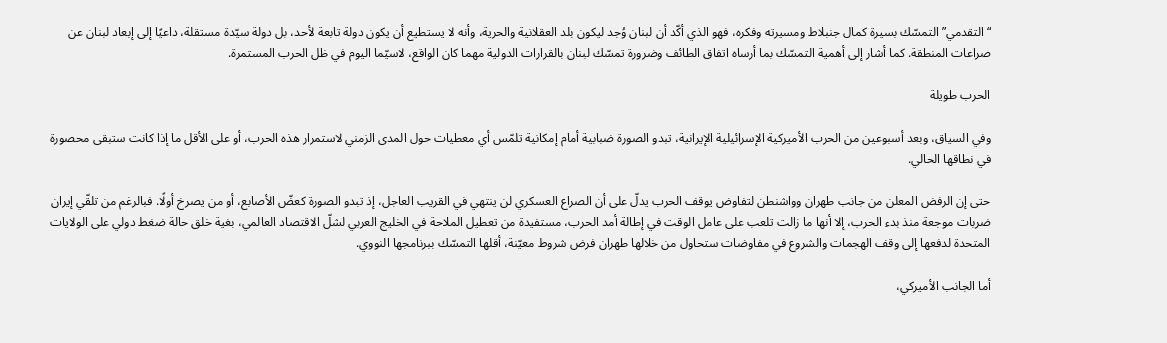“التقدمي” التمسّك بسيرة كمال جنبلاط ومسيرته وفكره، فهو الذي أكّد أن لبنان وُجد ليكون بلد العقلانية والحرية، وأنه لا يستطيع أن يكون دولة تابعة لأحد، بل دولة سيّدة مستقلة، داعيًا إلى إبعاد لبنان عن صراعات المنطقة. كما أشار إلى أهمية التمسّك بما أرساه اتفاق الطائف وضرورة تمسّك لبنان بالقرارات الدولية مهما كان الواقع، لاسيّما اليوم في ظل الحرب المستمرة.

الحرب طويلة

وفي السياق، وبعد أسبوعين من الحرب الأميركية الإسرائيلية الإيرانية، تبدو الصورة ضبابية أمام إمكانية تلمّس أي معطيات حول المدى الزمني لاستمرار هذه الحرب، أو على الأقل ما إذا كانت ستبقى محصورة في نطاقها الحالي.

حتى إن الرفض المعلن من جانب طهران وواشنطن لتفاوض يوقف الحرب يدلّ على أن الصراع العسكري لن ينتهي في القريب العاجل، إذ تبدو الصورة كعضّ الأصابع، أو من يصرخ أولًا. فبالرغم من تلقّي إيران ضربات موجعة منذ بدء الحرب، إلا أنها ما زالت تلعب على عامل الوقت في إطالة أمد الحرب، مستفيدة من تعطيل الملاحة في الخليج العربي لشلّ الاقتصاد العالمي، بغية خلق حالة ضغط دولي على الولايات المتحدة لدفعها إلى وقف الهجمات والشروع في مفاوضات ستحاول من خلالها طهران فرض شروط معيّنة، أقلها التمسّك ببرنامجها النووي.

أما الجانب الأميركي،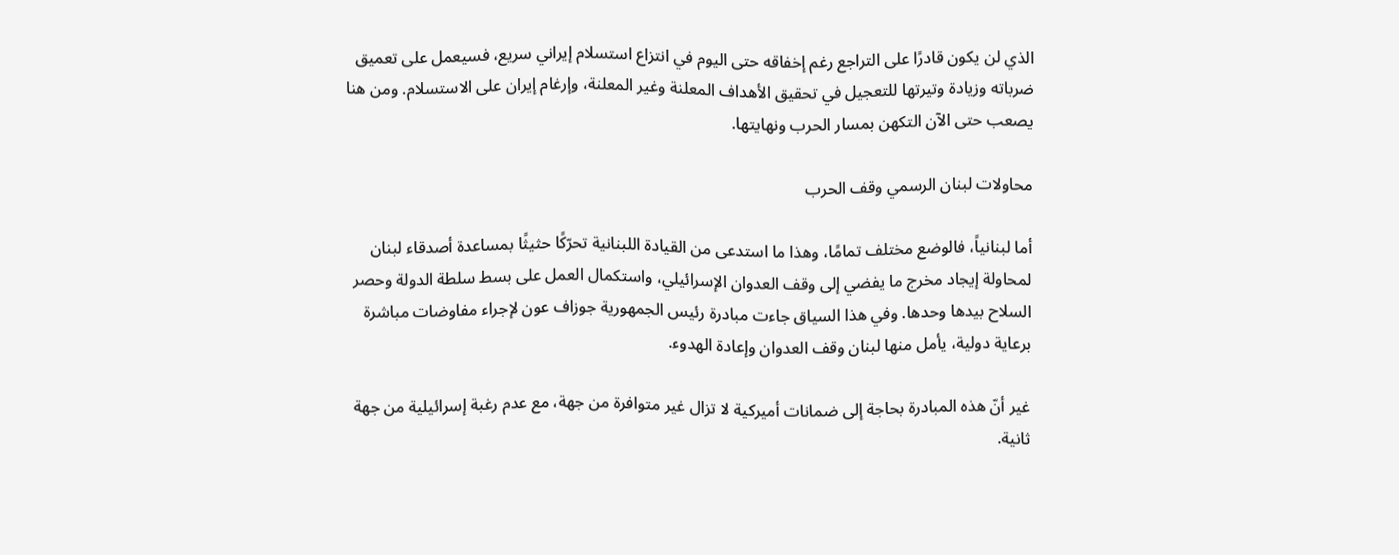الذي لن يكون قادرًا على التراجع رغم إخفاقه حتى اليوم في انتزاع استسلام إيراني سريع، فسيعمل على تعميق ضرباته وزيادة وتيرتها للتعجيل في تحقيق الأهداف المعلنة وغير المعلنة، وإرغام إيران على الاستسلام. ومن هنا يصعب حتى الآن التكهن بمسار الحرب ونهايتها.

محاولات لبنان الرسمي وقف الحرب

أما لبنانياً، فالوضع مختلف تمامًا، وهذا ما استدعى من القيادة اللبنانية تحرّكًا حثيثًا بمساعدة أصدقاء لبنان لمحاولة إيجاد مخرج ما يفضي إلى وقف العدوان الإسرائيلي، واستكمال العمل على بسط سلطة الدولة وحصر السلاح بيدها وحدها. وفي هذا السياق جاءت مبادرة رئيس الجمهورية جوزاف عون لإجراء مفاوضات مباشرة برعاية دولية، يأمل منها لبنان وقف العدوان وإعادة الهدوء.

غير أنّ هذه المبادرة بحاجة إلى ضمانات أميركية لا تزال غير متوافرة من جهة، مع عدم رغبة إسرائيلية من جهة ثانية.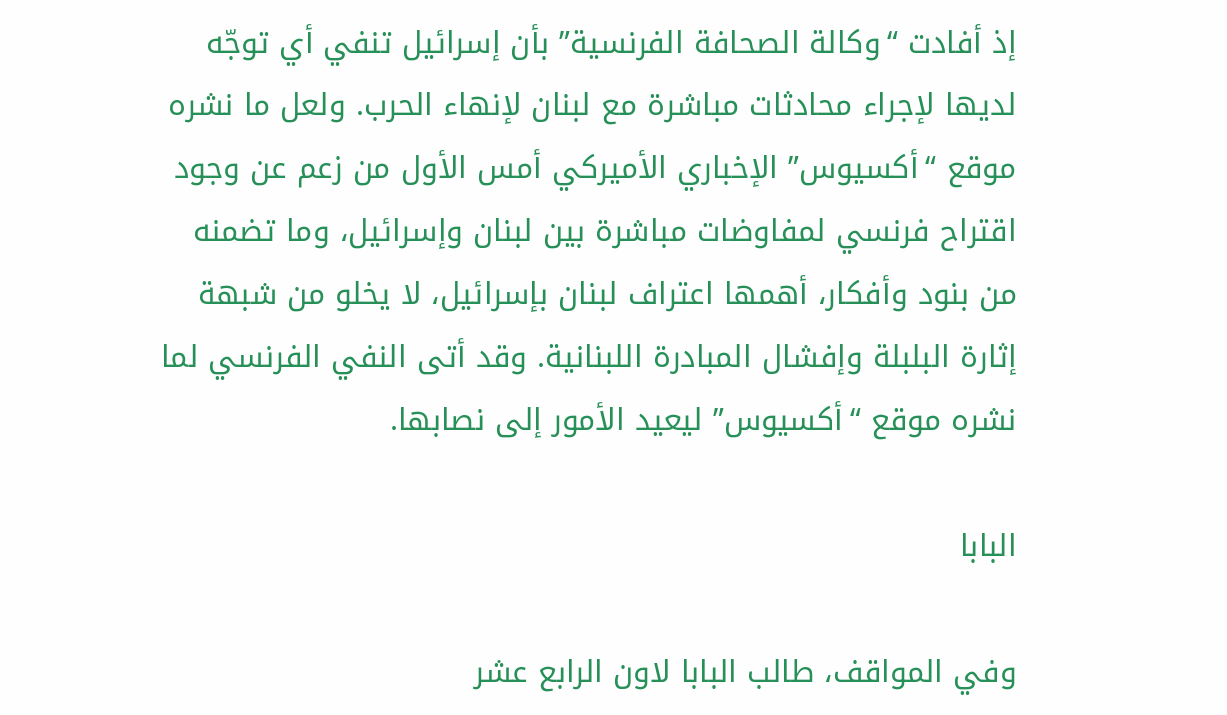إذ أفادت “وكالة الصحافة الفرنسية” بأن إسرائيل تنفي أي توجّه لديها لإجراء محادثات مباشرة مع لبنان لإنهاء الحرب. ولعل ما نشره موقع “أكسيوس” الإخباري الأميركي أمس الأول من زعم عن وجود اقتراح فرنسي لمفاوضات مباشرة بين لبنان وإسرائيل، وما تضمنه من بنود وأفكار، أهمها اعتراف لبنان بإسرائيل، لا يخلو من شبهة إثارة البلبلة وإفشال المبادرة اللبنانية. وقد أتى النفي الفرنسي لما نشره موقع “أكسيوس” ليعيد الأمور إلى نصابها.

البابا

وفي المواقف، طالب البابا لاون الرابع عشر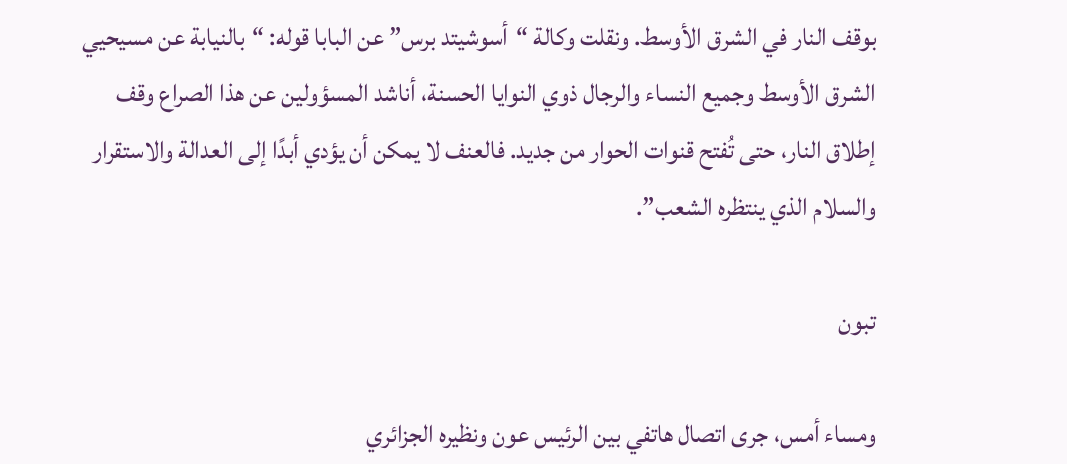بوقف النار في الشرق الأوسط. ونقلت وكالة “أسوشيتد برس” عن البابا قوله: “بالنيابة عن مسيحيي الشرق الأوسط وجميع النساء والرجال ذوي النوايا الحسنة، أناشد المسؤولين عن هذا الصراع وقف إطلاق النار، حتى تُفتح قنوات الحوار من جديد. فالعنف لا يمكن أن يؤدي أبدًا إلى العدالة والاستقرار والسلام الذي ينتظره الشعب”.

تبون

ومساء أمس، جرى اتصال هاتفي بين الرئيس عون ونظيره الجزائري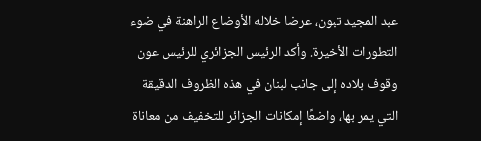عبد المجيد تبون، عرضا خلاله الأوضاع الراهنة في ضوء التطورات الأخيرة. وأكد الرئيس الجزائري للرئيس عون وقوف بلاده إلى جانب لبنان في هذه الظروف الدقيقة التي يمر بها، واضعًا إمكانات الجزائر للتخفيف من معاناة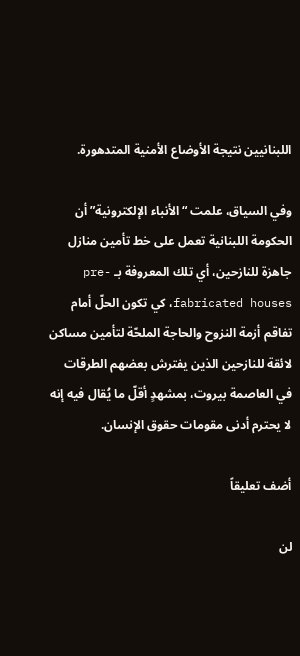اللبنانيين نتيجة الأوضاع الأمنية المتدهورة.

وفي السياق، علمت “الأنباء الإلكترونية” أن الحكومة اللبنانية تعمل على خط تأمين منازل جاهزة للنازحين، أي تلك المعروفة بـ pre-fabricated houses، كي تكون الحلّ أمام تفاقم أزمة النزوح والحاجة الملحّة لتأمين مساكن لائقة للنازحين الذين يفترش بعضهم الطرقات في العاصمة بيروت، بمشهدٍ أقلّ ما يُقال فيه إنه لا يحترم أدنى مقومات حقوق الإنسان.

أضف تعليقاً

لن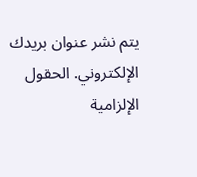يتم نشر عنوان بريدك الإلكتروني. الحقول الإلزامية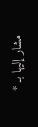مشار إليها بـ *